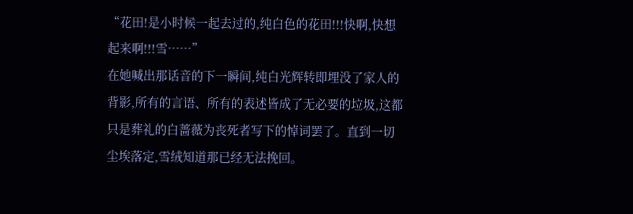“花田!是小时候一起去过的,纯白色的花田!!!快啊,快想起来啊!!!雪……”
在她喊出那话音的下一瞬间,纯白光辉转即埋没了家人的背影,所有的言语、所有的表述皆成了无必要的垃圾,这都只是葬礼的白蔷薇为丧死者写下的悼词罢了。直到一切尘埃落定,雪绒知道那已经无法挽回。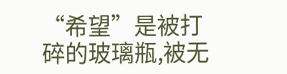“希望”是被打碎的玻璃瓶,被无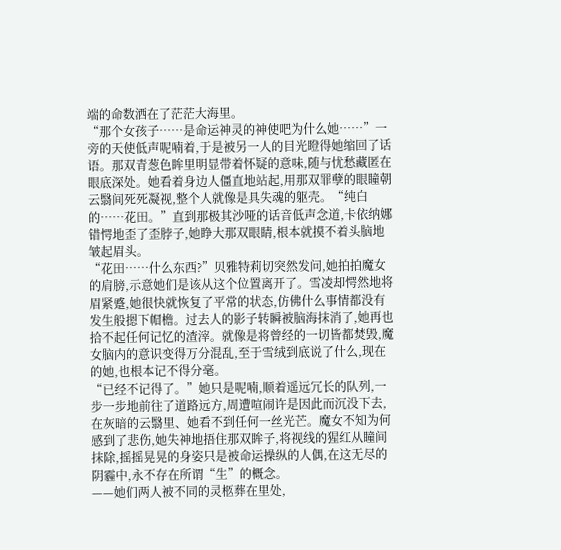端的命数洒在了茫茫大海里。
“那个女孩子……是命运神灵的神使吧为什么她……”一旁的天使低声呢喃着,于是被另一人的目光瞪得她缩回了话语。那双青葱色眸里明显带着怀疑的意味,随与忧愁藏匿在眼底深处。她看着身边人僵直地站起,用那双罪孽的眼瞳朝云翳间死死凝视,整个人就像是具失魂的躯壳。“纯白的……花田。”直到那极其沙哑的话音低声念道,卡依纳娜错愕地歪了歪脖子,她睁大那双眼睛,根本就摸不着头脑地皱起眉头。
“花田……什么东西?”贝雅特莉切突然发问,她拍拍魔女的肩膀,示意她们是该从这个位置离开了。雪凌却愕然地将眉紧蹙,她很快就恢复了平常的状态,仿佛什么事情都没有发生般摁下帽檐。过去人的影子转瞬被脑海抹消了,她再也拾不起任何记忆的渣滓。就像是将曾经的一切皆都焚毁,魔女脑内的意识变得万分混乱,至于雪绒到底说了什么,现在的她,也根本记不得分毫。
“已经不记得了。”她只是呢喃,顺着遥远冗长的队列,一步一步地前往了道路远方,周遭喧闹许是因此而沉没下去,在灰暗的云翳里、她看不到任何一丝光芒。魔女不知为何感到了悲伤,她失神地捂住那双眸子,将视线的猩红从瞳间抹除,摇摇晃晃的身姿只是被命运操纵的人偶,在这无尽的阴霾中,永不存在所谓“生”的概念。
——她们两人被不同的灵柩葬在里处,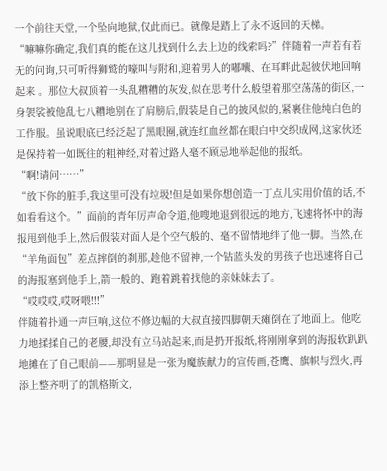一个前往天堂,一个坠向地狱,仅此而已。就像是踏上了永不返回的天梯。
“嘛嘛你确定,我们真的能在这儿找到什么去上边的线索吗?”伴随着一声若有若无的问询,只可听得狮鹫的嚎叫与附和,迎着男人的嘟囔、在耳畔此起彼伏地回响起来 。那位大叔顶着一头乱糟糟的灰发,似在思考什么般望着那空荡荡的街区,一身袈裟被他乱七八糟地别在了肩膀后,假装是自己的披风似的,紧裹住他纯白色的工作服。虽说眼底已经泛起了黑眼圈,就连红血丝都在眼白中交织成网,这家伙还是保持着一如既往的粗神经,对着过路人毫不顾忌地举起他的报纸。
“啊!请问……”
“放下你的脏手,我这里可没有垃圾!但是如果你想创造一丁点儿实用价值的话,不如看看这个。”面前的青年厉声命令道,他嗖地退到很远的地方,飞速将怀中的海报甩到他手上,然后假装对面人是个空气般的、毫不留情地绊了他一脚。当然,在“羊角面包”差点摔倒的刹那,趁他不留神,一个钴蓝头发的男孩子也迅速将自己的海报塞到他手上,箭一般的、跑着跳着找他的亲妹妹去了。
“哎哎哎,哎呀喂!!!”
伴随着扑通一声巨响,这位不修边幅的大叔直接四脚朝天瘫倒在了地面上。他吃力地揉揉自己的老腰,却没有立马站起来,而是扔开报纸,将刚刚拿到的海报软趴趴地摊在了自己眼前——那明显是一张为魔族献力的宣传画,苍鹰、旗帜与烈火,再添上整齐明了的凯格斯文,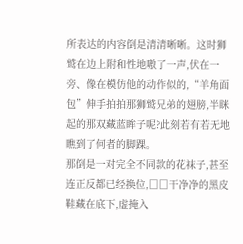所表达的内容倒是清清晰晰。这时狮鹫在边上附和性地嗷了一声,伏在一旁、像在模仿他的动作似的,“羊角面包”伸手拍拍那狮鹫兄弟的翅膀,半眯起的那双藏蓝眸子呢?此刻若有若无地瞧到了何者的脚踝。
那倒是一对完全不同款的花袜子,甚至连正反都已经换位,□□干净净的黑皮鞋藏在底下,虚掩入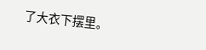了大衣下摆里。